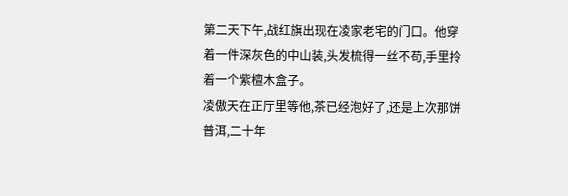第二天下午,战红旗出现在凌家老宅的门口。他穿着一件深灰色的中山装,头发梳得一丝不苟,手里拎着一个紫檀木盒子。
凌傲天在正厅里等他,茶已经泡好了,还是上次那饼普洱,二十年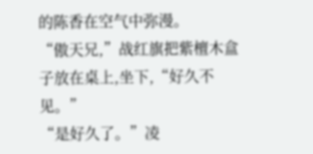的陈香在空气中弥漫。
“傲天兄,”战红旗把紫檀木盒子放在桌上,坐下,“好久不见。”
“是好久了。”凌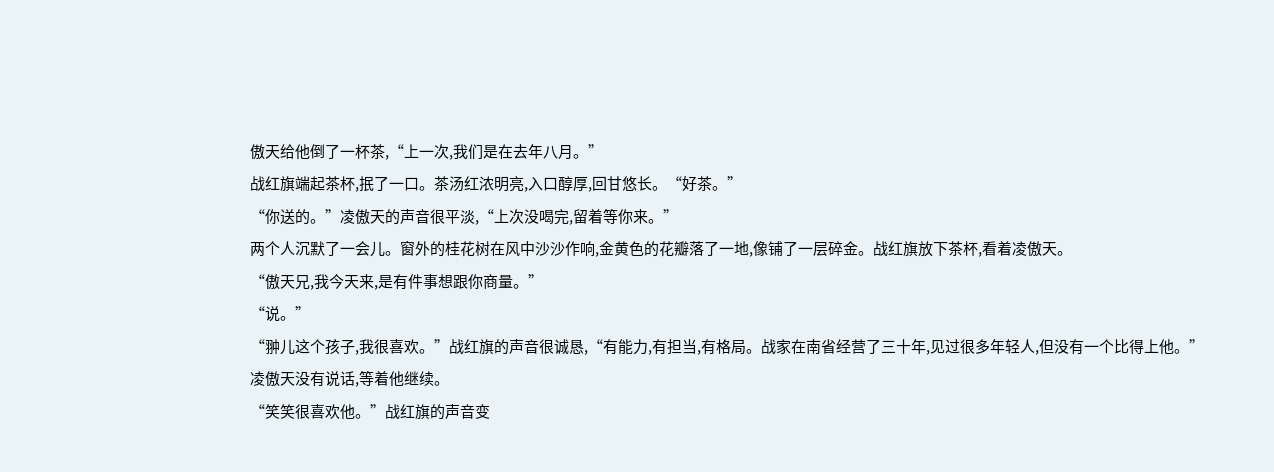傲天给他倒了一杯茶,“上一次,我们是在去年八月。”
战红旗端起茶杯,抿了一口。茶汤红浓明亮,入口醇厚,回甘悠长。“好茶。”
“你送的。”凌傲天的声音很平淡,“上次没喝完,留着等你来。”
两个人沉默了一会儿。窗外的桂花树在风中沙沙作响,金黄色的花瓣落了一地,像铺了一层碎金。战红旗放下茶杯,看着凌傲天。
“傲天兄,我今天来,是有件事想跟你商量。”
“说。”
“翀儿这个孩子,我很喜欢。”战红旗的声音很诚恳,“有能力,有担当,有格局。战家在南省经营了三十年,见过很多年轻人,但没有一个比得上他。”
凌傲天没有说话,等着他继续。
“笑笑很喜欢他。”战红旗的声音变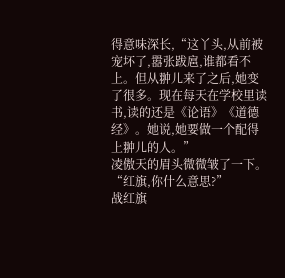得意味深长,“这丫头,从前被宠坏了,嚣张跋扈,谁都看不上。但从翀儿来了之后,她变了很多。现在每天在学校里读书,读的还是《论语》《道德经》。她说,她要做一个配得上翀儿的人。”
凌傲天的眉头微微皱了一下。“红旗,你什么意思?”
战红旗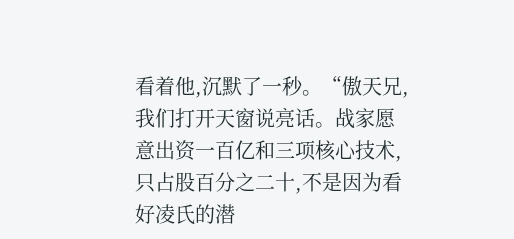看着他,沉默了一秒。“傲天兄,我们打开天窗说亮话。战家愿意出资一百亿和三项核心技术,只占股百分之二十,不是因为看好凌氏的潜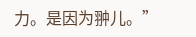力。是因为翀儿。”